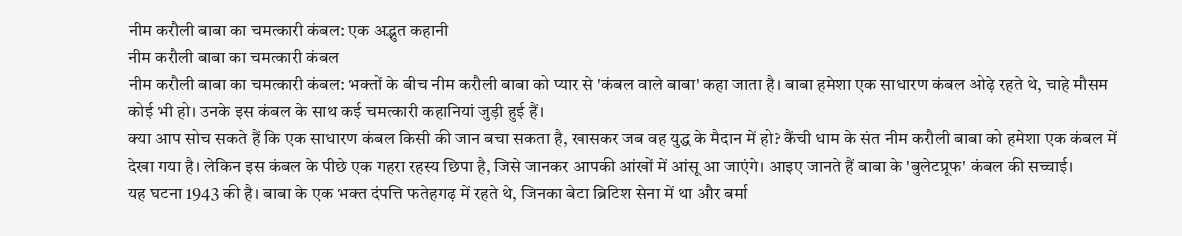नीम करौली बाबा का चमत्कारी कंबल: एक अद्भुत कहानी
नीम करौली बाबा का चमत्कारी कंबल
नीम करौली बाबा का चमत्कारी कंबल: भक्तों के बीच नीम करौली बाबा को प्यार से 'कंबल वाले बाबा' कहा जाता है। बाबा हमेशा एक साधारण कंबल ओढ़े रहते थे, चाहे मौसम कोई भी हो। उनके इस कंबल के साथ कई चमत्कारी कहानियां जुड़ी हुई हैं।
क्या आप सोच सकते हैं कि एक साधारण कंबल किसी की जान बचा सकता है, खासकर जब वह युद्ध के मैदान में हो? कैंची धाम के संत नीम करौली बाबा को हमेशा एक कंबल में देखा गया है। लेकिन इस कंबल के पीछे एक गहरा रहस्य छिपा है, जिसे जानकर आपकी आंखों में आंसू आ जाएंगे। आइए जानते हैं बाबा के 'बुलेटप्रूफ' कंबल की सच्चाई।
यह घटना 1943 की है। बाबा के एक भक्त दंपत्ति फतेहगढ़ में रहते थे, जिनका बेटा ब्रिटिश सेना में था और बर्मा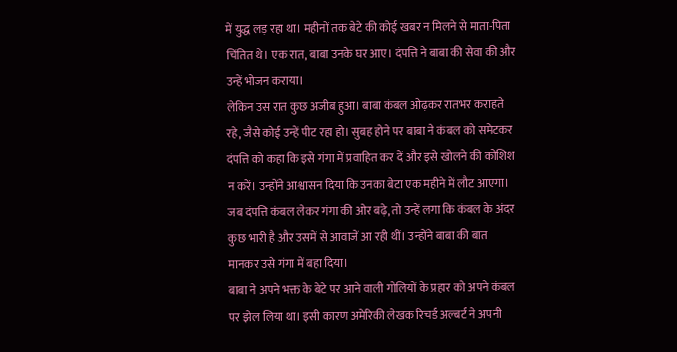में युद्ध लड़ रहा था। महीनों तक बेटे की कोई खबर न मिलने से माता-पिता चिंतित थे। एक रात, बाबा उनके घर आए। दंपत्ति ने बाबा की सेवा की और उन्हें भोजन कराया।
लेकिन उस रात कुछ अजीब हुआ। बाबा कंबल ओढ़कर रातभर कराहते रहे, जैसे कोई उन्हें पीट रहा हो। सुबह होने पर बाबा ने कंबल को समेटकर दंपत्ति को कहा कि इसे गंगा में प्रवाहित कर दें और इसे खोलने की कोशिश न करें। उन्होंने आश्वासन दिया कि उनका बेटा एक महीने में लौट आएगा। जब दंपत्ति कंबल लेकर गंगा की ओर बढ़े, तो उन्हें लगा कि कंबल के अंदर कुछ भारी है और उसमें से आवाजें आ रही थीं। उन्होंने बाबा की बात मानकर उसे गंगा में बहा दिया।
बाबा ने अपने भक्त के बेटे पर आने वाली गोलियों के प्रहार को अपने कंबल पर झेल लिया था। इसी कारण अमेरिकी लेखक रिचर्ड अल्बर्ट ने अपनी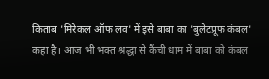किताब 'मिरेकल ऑफ लव' में इसे बाबा का 'बुलेटप्रूफ कंबल' कहा है। आज भी भक्त श्रद्धा से कैंची धाम में बाबा को कंबल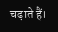चढ़ाते हैं।